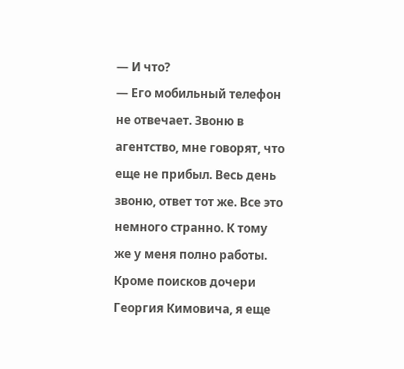— И что?
— Его мобильный телефон не отвечает. Звоню в агентство, мне говорят, что еще не прибыл. Весь день звоню, ответ тот же. Все это немного странно. К тому же у меня полно работы. Кроме поисков дочери Георгия Кимовича, я еще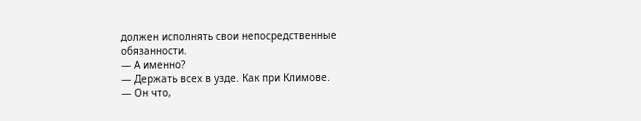должен исполнять свои непосредственные обязанности.
— А именно?
— Держать всех в узде. Как при Климове.
— Он что,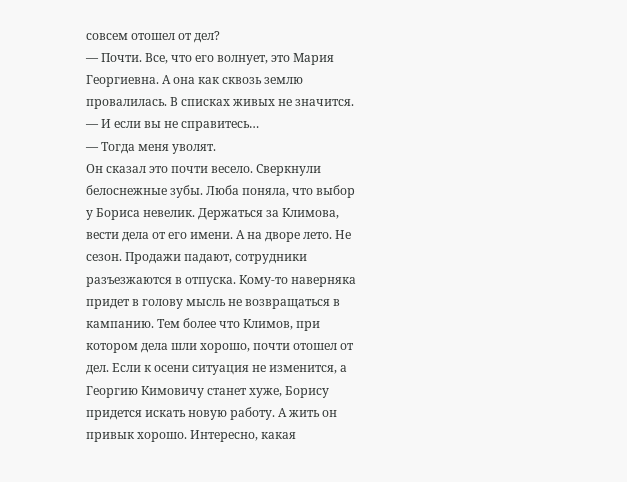совсем отошел от дел?
— Почти. Все, что его волнует, это Мария Георгиевна. А она как сквозь землю провалилась. В списках живых не значится.
— И если вы не справитесь…
— Тогда меня уволят.
Он сказал это почти весело. Сверкнули белоснежные зубы. Люба поняла, что выбор у Бориса невелик. Держаться за Климова, вести дела от его имени. А на дворе лето. Не сезон. Продажи падают, сотрудники разъезжаются в отпуска. Кому-то наверняка придет в голову мысль не возвращаться в кампанию. Тем более что Климов, при котором дела шли хорошо, почти отошел от дел. Если к осени ситуация не изменится, а Георгию Кимовичу станет хуже, Борису придется искать новую работу. А жить он привык хорошо. Интересно, какая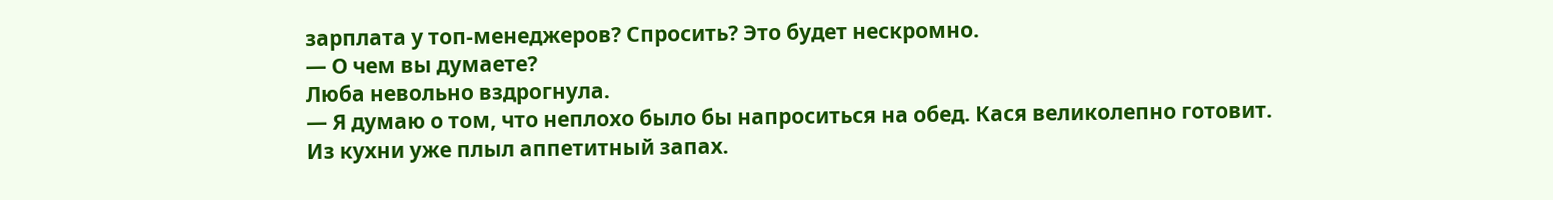зарплата у топ-менеджеров? Спросить? Это будет нескромно.
— О чем вы думаете?
Люба невольно вздрогнула.
— Я думаю о том, что неплохо было бы напроситься на обед. Кася великолепно готовит.
Из кухни уже плыл аппетитный запах.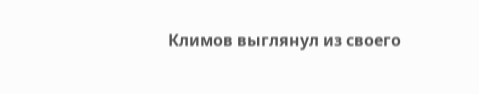Климов выглянул из своего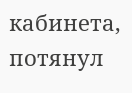кабинета, потянул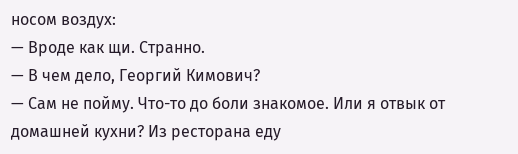носом воздух:
— Вроде как щи. Странно.
— В чем дело, Георгий Кимович?
— Сам не пойму. Что-то до боли знакомое. Или я отвык от домашней кухни? Из ресторана еду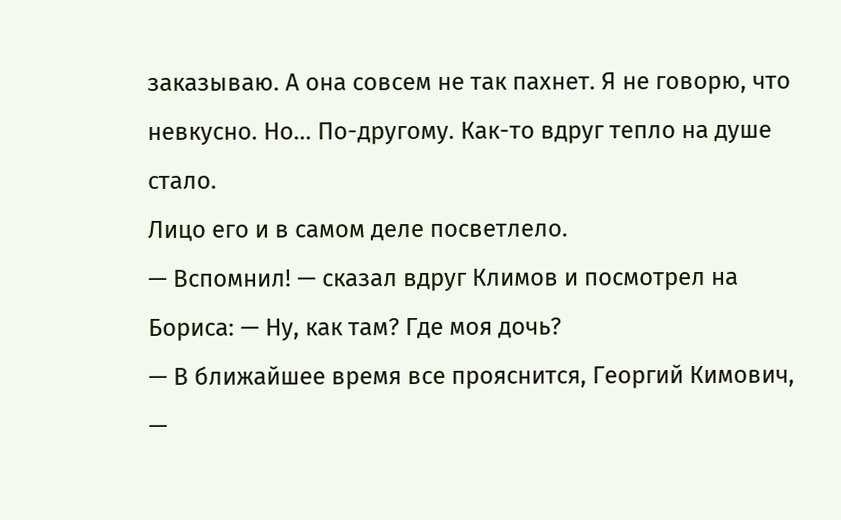заказываю. А она совсем не так пахнет. Я не говорю, что невкусно. Но… По-другому. Как-то вдруг тепло на душе стало.
Лицо его и в самом деле посветлело.
— Вспомнил! — сказал вдруг Климов и посмотрел на Бориса: — Ну, как там? Где моя дочь?
— В ближайшее время все прояснится, Георгий Кимович, —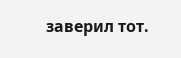заверил тот.